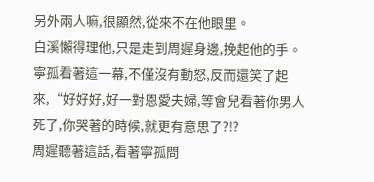另外兩人嘛,很顯然,從來不在他眼里。
白溪懶得理他,只是走到周遲身邊,挽起他的手。
寧孤看著這一幕,不僅沒有動怒,反而還笑了起來,“好好好,好一對恩愛夫婦,等會兒看著你男人死了,你哭著的時候,就更有意思了?!?
周遲聽著這話,看著寧孤問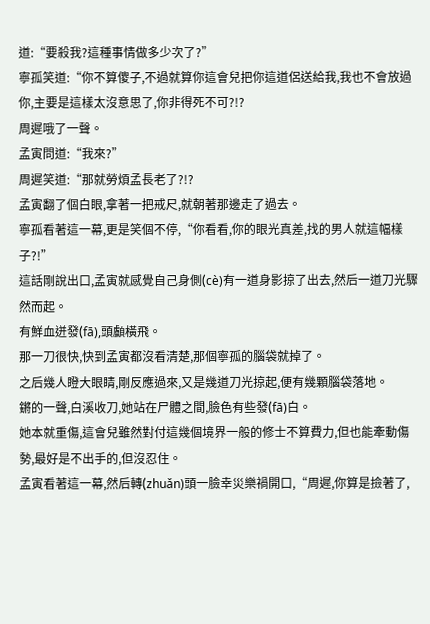道:“要殺我?這種事情做多少次了?”
寧孤笑道:“你不算傻子,不過就算你這會兒把你這道侶送給我,我也不會放過你,主要是這樣太沒意思了,你非得死不可?!?
周遲哦了一聲。
孟寅問道:“我來?”
周遲笑道:“那就勞煩孟長老了?!?
孟寅翻了個白眼,拿著一把戒尺,就朝著那邊走了過去。
寧孤看著這一幕,更是笑個不停,“你看看,你的眼光真差,找的男人就這幅樣子?!”
這話剛說出口,孟寅就感覺自己身側(cè)有一道身影掠了出去,然后一道刀光驟然而起。
有鮮血迸發(fā),頭顱橫飛。
那一刀很快,快到孟寅都沒看清楚,那個寧孤的腦袋就掉了。
之后幾人瞪大眼睛,剛反應過來,又是幾道刀光掠起,便有幾顆腦袋落地。
鏘的一聲,白溪收刀,她站在尸體之間,臉色有些發(fā)白。
她本就重傷,這會兒雖然對付這幾個境界一般的修士不算費力,但也能牽動傷勢,最好是不出手的,但沒忍住。
孟寅看著這一幕,然后轉(zhuǎn)頭一臉幸災樂禍開口,“周遲,你算是撿著了,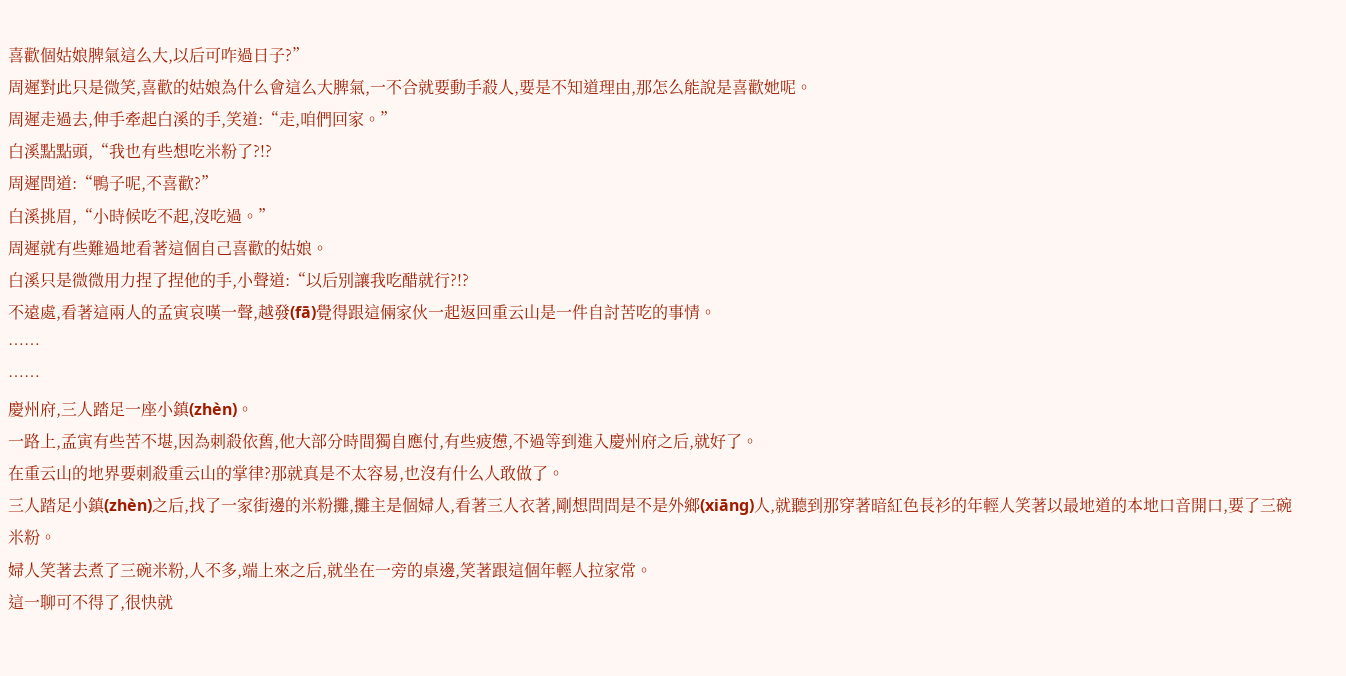喜歡個姑娘脾氣這么大,以后可咋過日子?”
周遲對此只是微笑,喜歡的姑娘為什么會這么大脾氣,一不合就要動手殺人,要是不知道理由,那怎么能說是喜歡她呢。
周遲走過去,伸手牽起白溪的手,笑道:“走,咱們回家。”
白溪點點頭,“我也有些想吃米粉了?!?
周遲問道:“鴨子呢,不喜歡?”
白溪挑眉,“小時候吃不起,沒吃過。”
周遲就有些難過地看著這個自己喜歡的姑娘。
白溪只是微微用力捏了捏他的手,小聲道:“以后別讓我吃醋就行?!?
不遠處,看著這兩人的孟寅哀嘆一聲,越發(fā)覺得跟這倆家伙一起返回重云山是一件自討苦吃的事情。
……
……
慶州府,三人踏足一座小鎮(zhèn)。
一路上,孟寅有些苦不堪,因為刺殺依舊,他大部分時間獨自應付,有些疲憊,不過等到進入慶州府之后,就好了。
在重云山的地界要刺殺重云山的掌律?那就真是不太容易,也沒有什么人敢做了。
三人踏足小鎮(zhèn)之后,找了一家街邊的米粉攤,攤主是個婦人,看著三人衣著,剛想問問是不是外鄉(xiāng)人,就聽到那穿著暗紅色長衫的年輕人笑著以最地道的本地口音開口,要了三碗米粉。
婦人笑著去煮了三碗米粉,人不多,端上來之后,就坐在一旁的桌邊,笑著跟這個年輕人拉家常。
這一聊可不得了,很快就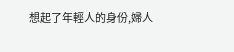想起了年輕人的身份,婦人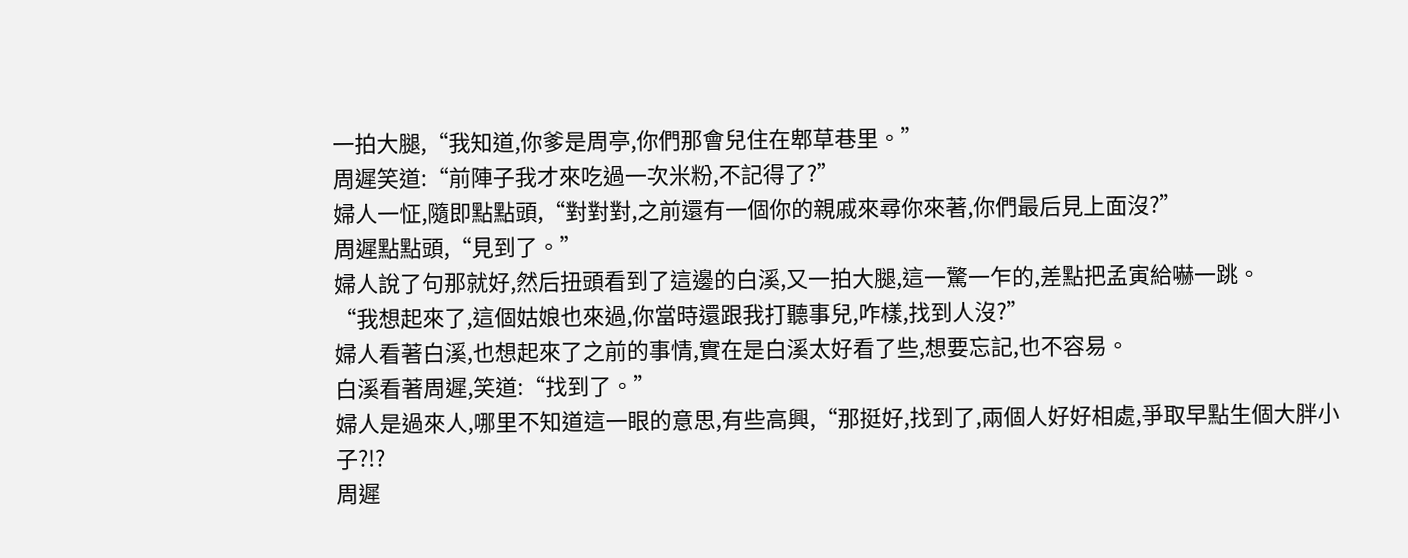一拍大腿,“我知道,你爹是周亭,你們那會兒住在郫草巷里。”
周遲笑道:“前陣子我才來吃過一次米粉,不記得了?”
婦人一怔,隨即點點頭,“對對對,之前還有一個你的親戚來尋你來著,你們最后見上面沒?”
周遲點點頭,“見到了。”
婦人說了句那就好,然后扭頭看到了這邊的白溪,又一拍大腿,這一驚一乍的,差點把孟寅給嚇一跳。
“我想起來了,這個姑娘也來過,你當時還跟我打聽事兒,咋樣,找到人沒?”
婦人看著白溪,也想起來了之前的事情,實在是白溪太好看了些,想要忘記,也不容易。
白溪看著周遲,笑道:“找到了。”
婦人是過來人,哪里不知道這一眼的意思,有些高興,“那挺好,找到了,兩個人好好相處,爭取早點生個大胖小子?!?
周遲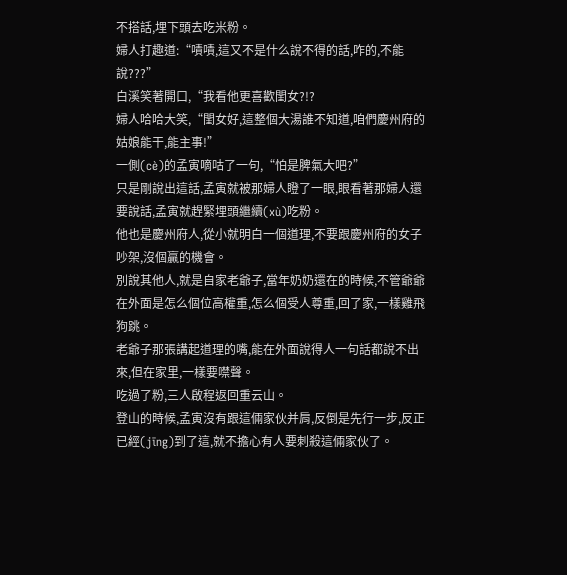不搭話,埋下頭去吃米粉。
婦人打趣道:“嘖嘖,這又不是什么說不得的話,咋的,不能說???”
白溪笑著開口,“我看他更喜歡閨女?!?
婦人哈哈大笑,“閨女好,這整個大湯誰不知道,咱們慶州府的姑娘能干,能主事!”
一側(cè)的孟寅嘀咕了一句,“怕是脾氣大吧?”
只是剛說出這話,孟寅就被那婦人瞪了一眼,眼看著那婦人還要說話,孟寅就趕緊埋頭繼續(xù)吃粉。
他也是慶州府人,從小就明白一個道理,不要跟慶州府的女子吵架,沒個贏的機會。
別說其他人,就是自家老爺子,當年奶奶還在的時候,不管爺爺在外面是怎么個位高權重,怎么個受人尊重,回了家,一樣雞飛狗跳。
老爺子那張講起道理的嘴,能在外面說得人一句話都說不出來,但在家里,一樣要噤聲。
吃過了粉,三人啟程返回重云山。
登山的時候,孟寅沒有跟這倆家伙并肩,反倒是先行一步,反正已經(jīng)到了這,就不擔心有人要刺殺這倆家伙了。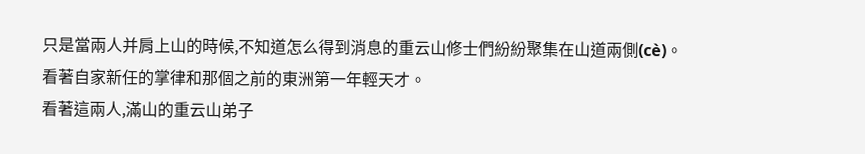只是當兩人并肩上山的時候,不知道怎么得到消息的重云山修士們紛紛聚集在山道兩側(cè)。
看著自家新任的掌律和那個之前的東洲第一年輕天才。
看著這兩人,滿山的重云山弟子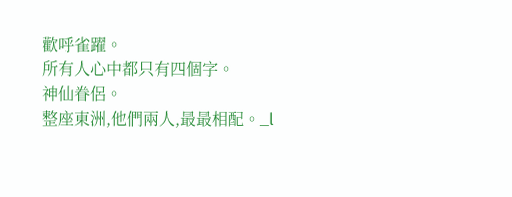歡呼雀躍。
所有人心中都只有四個字。
神仙眷侶。
整座東洲,他們兩人,最最相配。_l